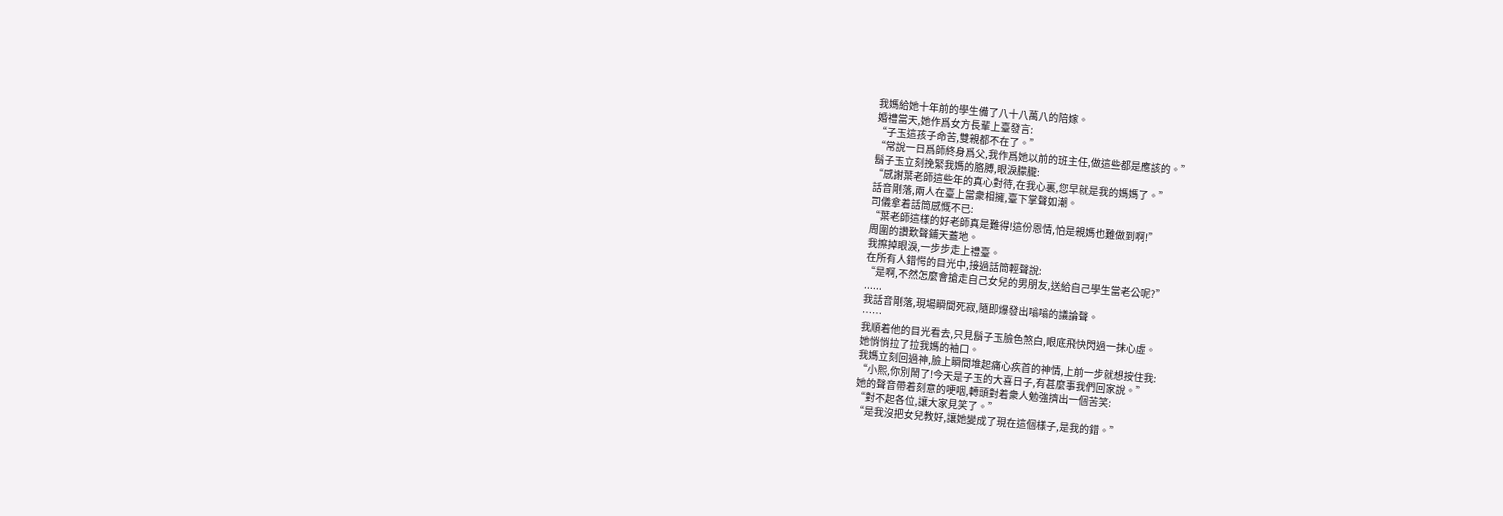我媽給她十年前的學生備了八十八萬八的陪嫁。
婚禮當天,她作爲女方長輩上臺發言:
“子玉這孩子命苦,雙親都不在了。”
“常說一日爲師終身爲父,我作爲她以前的班主任,做這些都是應該的。”
鬍子玉立刻挽緊我媽的胳膊,眼淚朦朧:
“感謝葉老師這些年的真心對待,在我心裏,您早就是我的媽媽了。”
話音剛落,兩人在臺上當衆相擁,臺下掌聲如潮。
司儀拿着話筒感慨不已:
“葉老師這樣的好老師真是難得!這份恩情,怕是親媽也難做到啊!”
周圍的讚歎聲鋪天蓋地。
我擦掉眼淚,一步步走上禮臺。
在所有人錯愕的目光中,接過話筒輕聲說:
“是啊,不然怎麼會搶走自己女兒的男朋友,送給自己學生當老公呢?”
......
我話音剛落,現場瞬間死寂,隨即爆發出嗡嗡的議論聲。
……
我順着他的目光看去,只見鬍子玉臉色煞白,眼底飛快閃過一抹心虛。
她悄悄拉了拉我媽的袖口。
我媽立刻回過神,臉上瞬間堆起痛心疾首的神情,上前一步就想按住我:
“小熙,你別鬧了!今天是子玉的大喜日子,有甚麼事我們回家說。”
她的聲音帶着刻意的哽咽,轉頭對着衆人勉強擠出一個苦笑:
“對不起各位,讓大家見笑了。”
“是我沒把女兒教好,讓她變成了現在這個樣子,是我的錯。”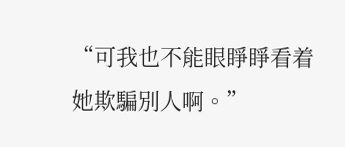“可我也不能眼睜睜看着她欺騙別人啊。”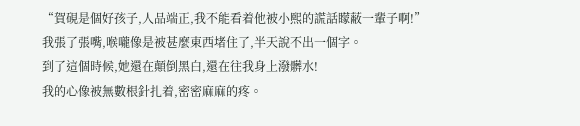“賀硯是個好孩子,人品端正,我不能看着他被小熙的謊話矇蔽一輩子啊!”
我張了張嘴,喉嚨像是被甚麼東西堵住了,半天說不出一個字。
到了這個時候,她還在顛倒黑白,還在往我身上潑髒水!
我的心像被無數根針扎着,密密麻麻的疼。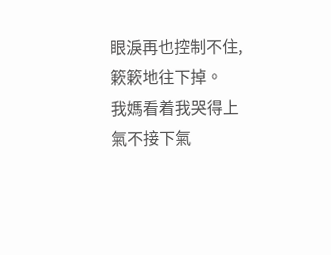眼淚再也控制不住,簌簌地往下掉。
我媽看着我哭得上氣不接下氣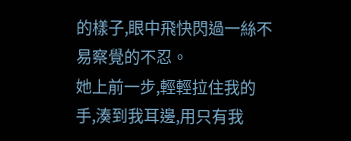的樣子,眼中飛快閃過一絲不易察覺的不忍。
她上前一步,輕輕拉住我的手,湊到我耳邊,用只有我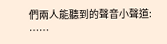們兩人能聽到的聲音小聲道:
……